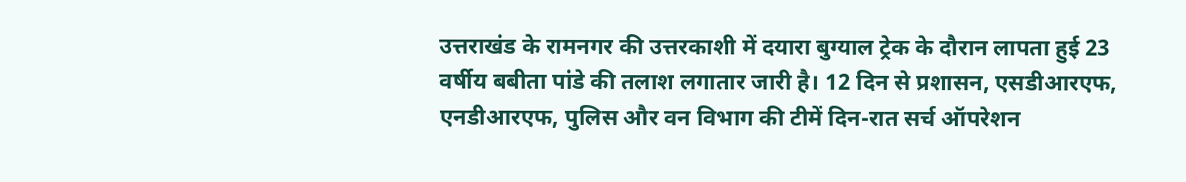उत्तराखंड के रामनगर की उत्तरकाशी में दयारा बुग्याल ट्रेक के दौरान लापता हुई 23 वर्षीय बबीता पांडे की तलाश लगातार जारी है। 12 दिन से प्रशासन, एसडीआरएफ, एनडीआरएफ, पुलिस और वन विभाग की टीमें दिन-रात सर्च ऑपरेशन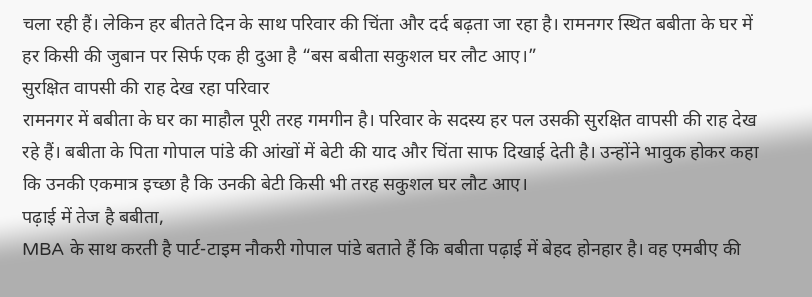चला रही हैं। लेकिन हर बीतते दिन के साथ परिवार की चिंता और दर्द बढ़ता जा रहा है। रामनगर स्थित बबीता के घर में हर किसी की जुबान पर सिर्फ एक ही दुआ है “बस बबीता सकुशल घर लौट आए।”
सुरक्षित वापसी की राह देख रहा परिवार
रामनगर में बबीता के घर का माहौल पूरी तरह गमगीन है। परिवार के सदस्य हर पल उसकी सुरक्षित वापसी की राह देख रहे हैं। बबीता के पिता गोपाल पांडे की आंखों में बेटी की याद और चिंता साफ दिखाई देती है। उन्होंने भावुक होकर कहा कि उनकी एकमात्र इच्छा है कि उनकी बेटी किसी भी तरह सकुशल घर लौट आए।
पढ़ाई में तेज है बबीता,
MBA के साथ करती है पार्ट-टाइम नौकरी गोपाल पांडे बताते हैं कि बबीता पढ़ाई में बेहद होनहार है। वह एमबीए की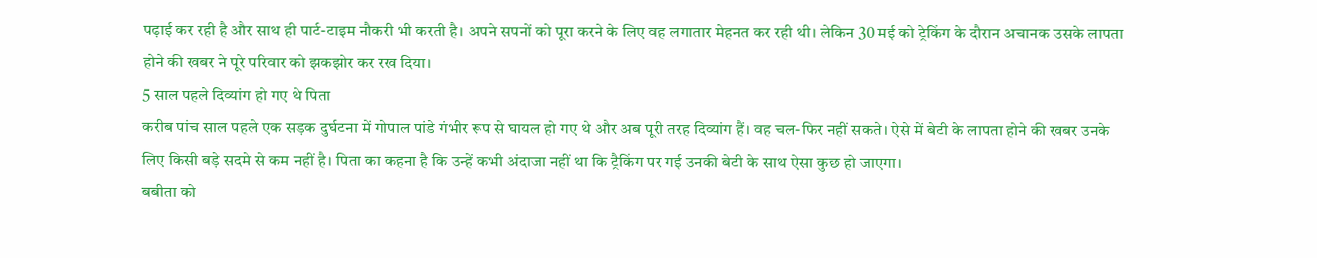पढ़ाई कर रही है और साथ ही पार्ट-टाइम नौकरी भी करती है। अपने सपनों को पूरा करने के लिए वह लगातार मेहनत कर रही थी। लेकिन 30 मई को ट्रेकिंग के दौरान अचानक उसके लापता होने की खबर ने पूरे परिवार को झकझोर कर रख दिया।
5 साल पहले दिव्यांग हो गए थे पिता
करीब पांच साल पहले एक सड़क दुर्घटना में गोपाल पांडे गंभीर रूप से घायल हो गए थे और अब पूरी तरह दिव्यांग हैं। वह चल-फिर नहीं सकते। ऐसे में बेटी के लापता होने की खबर उनके लिए किसी बड़े सदमे से कम नहीं है। पिता का कहना है कि उन्हें कभी अंदाजा नहीं था कि ट्रैकिंग पर गई उनकी बेटी के साथ ऐसा कुछ हो जाएगा।
बबीता को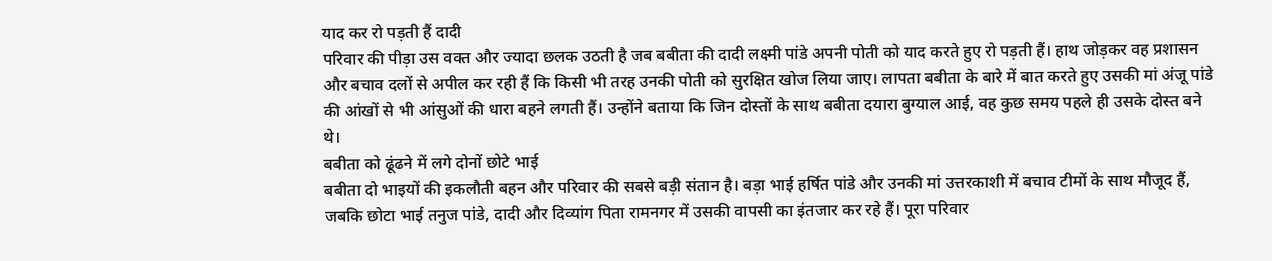याद कर रो पड़ती हैं दादी
परिवार की पीड़ा उस वक्त और ज्यादा छलक उठती है जब बबीता की दादी लक्ष्मी पांडे अपनी पोती को याद करते हुए रो पड़ती हैं। हाथ जोड़कर वह प्रशासन और बचाव दलों से अपील कर रही हैं कि किसी भी तरह उनकी पोती को सुरक्षित खोज लिया जाए। लापता बबीता के बारे में बात करते हुए उसकी मां अंजू पांडे की आंखों से भी आंसुओं की धारा बहने लगती हैं। उन्होंने बताया कि जिन दोस्तों के साथ बबीता दयारा बुग्याल आई, वह कुछ समय पहले ही उसके दोस्त बने थे।
बबीता को ढूंढने में लगे दोनों छोटे भाई
बबीता दो भाइयों की इकलौती बहन और परिवार की सबसे बड़ी संतान है। बड़ा भाई हर्षित पांडे और उनकी मां उत्तरकाशी में बचाव टीमों के साथ मौजूद हैं, जबकि छोटा भाई तनुज पांडे, दादी और दिव्यांग पिता रामनगर में उसकी वापसी का इंतजार कर रहे हैं। पूरा परिवार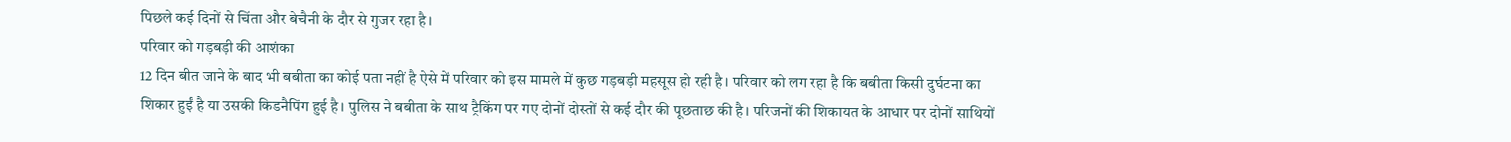पिछले कई दिनों से चिंता और बेचैनी के दौर से गुजर रहा है।
परिवार को गड़बड़ी की आशंका
12 दिन बीत जाने के बाद भी बबीता का कोई पता नहीं है ऐसे में परिवार को इस मामले में कुछ गड़बड़ी महसूस हो रही है। परिवार को लग रहा है कि बबीता किसी दुर्घटना का शिकार हुईं है या उसकी किडनैपिंग हुई है। पुलिस ने बबीता के साथ ट्रैकिंग पर गए दोनों दोस्तों से कई दौर की पूछताछ की है। परिजनों की शिकायत के आधार पर दोनों साथियों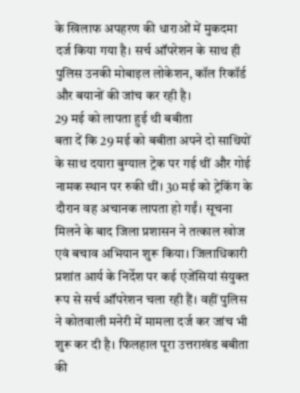के खिलाफ अपहरण की धाराओं में मुकदमा दर्ज किया गया है। सर्च ऑपरेशन के साथ ही पुलिस उनकी मोबाइल लोकेशन, कॉल रिकॉर्ड और बयानों की जांच कर रही है।
29 मई को लापता हुई थी बबीता
बता दें कि 29 मई को बबीता अपने दो साथियों के साथ दयारा बुग्याल ट्रेक पर गई थीं और गोई नामक स्थान पर रुकी थीं। 30 मई को ट्रेकिंग के दौरान वह अचानक लापता हो गईं। सूचना मिलने के बाद जिला प्रशासन ने तत्काल खोज एवं बचाव अभियान शुरू किया। जिलाधिकारी प्रशांत आर्य के निर्देश पर कई एजेंसियां संयुक्त रूप से सर्च ऑपरेशन चला रही हैं। वहीं पुलिस ने कोतवाली मनेरी में मामला दर्ज कर जांच भी शुरू कर दी है। फिलहाल पूरा उत्तराखंड बबीता की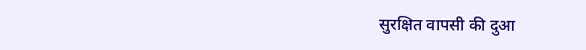सुरक्षित वापसी की दुआ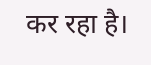कर रहा है।